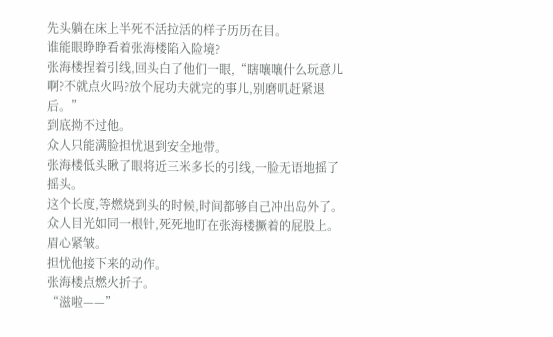先头躺在床上半死不活拉活的样子历历在目。
谁能眼睁睁看着张海楼陷入险境?
张海楼捏着引线,回头白了他们一眼,“瞎嚷嚷什么玩意儿啊?不就点火吗?放个屁功夫就完的事儿,别磨叽赶紧退后。”
到底拗不过他。
众人只能满脸担忧退到安全地带。
张海楼低头瞅了眼将近三米多长的引线,一脸无语地摇了摇头。
这个长度,等燃烧到头的时候,时间都够自己冲出岛外了。
众人目光如同一根针,死死地盯在张海楼撅着的屁股上。
眉心紧皱。
担忧他接下来的动作。
张海楼点燃火折子。
“滋啦——”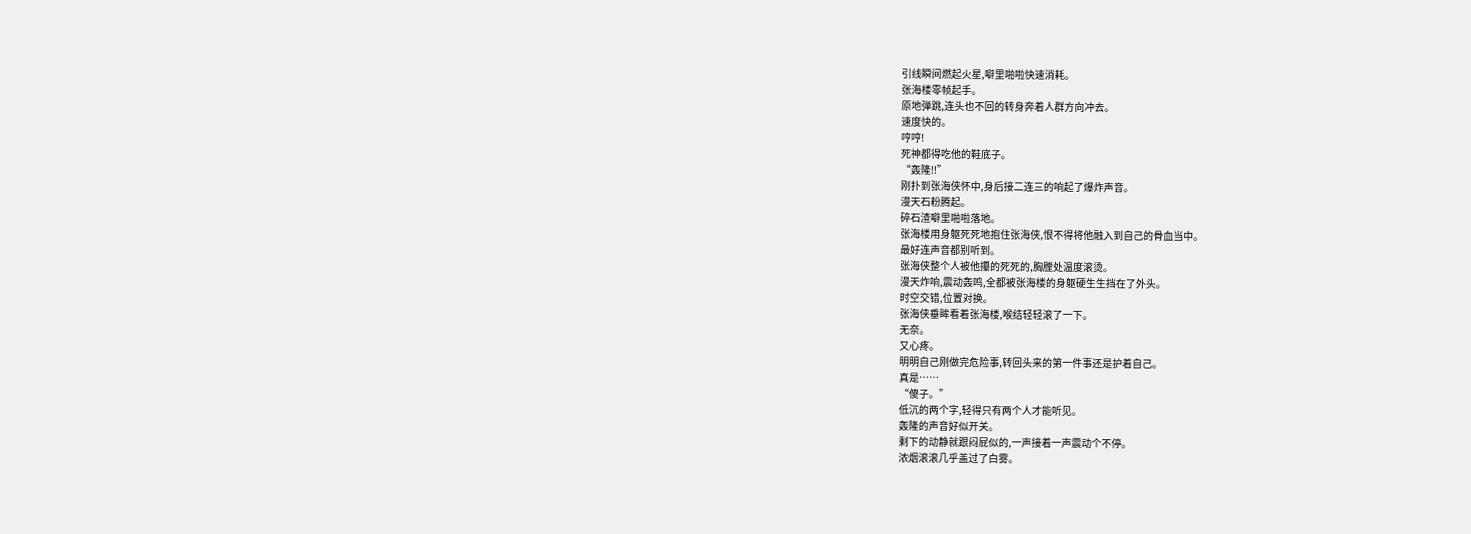引线瞬间燃起火星,噼里啪啦快速消耗。
张海楼零帧起手。
原地弹跳,连头也不回的转身奔着人群方向冲去。
速度快的。
哼哼!
死神都得吃他的鞋底子。
“轰隆!!”
刚扑到张海侠怀中,身后接二连三的响起了爆炸声音。
漫天石粉腾起。
碎石渣噼里啪啦落地。
张海楼用身躯死死地抱住张海侠,恨不得将他融入到自己的骨血当中。
最好连声音都别听到。
张海侠整个人被他攥的死死的,胸膛处温度滚烫。
漫天炸响,震动轰鸣,全都被张海楼的身躯硬生生挡在了外头。
时空交错,位置对换。
张海侠垂眸看着张海楼,喉结轻轻滚了一下。
无奈。
又心疼。
明明自己刚做完危险事,转回头来的第一件事还是护着自己。
真是……
“傻子。”
低沉的两个字,轻得只有两个人才能听见。
轰隆的声音好似开关。
剩下的动静就跟闷屁似的,一声接着一声震动个不停。
浓烟滚滚几乎盖过了白雾。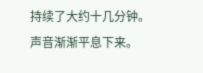持续了大约十几分钟。
声音渐渐平息下来。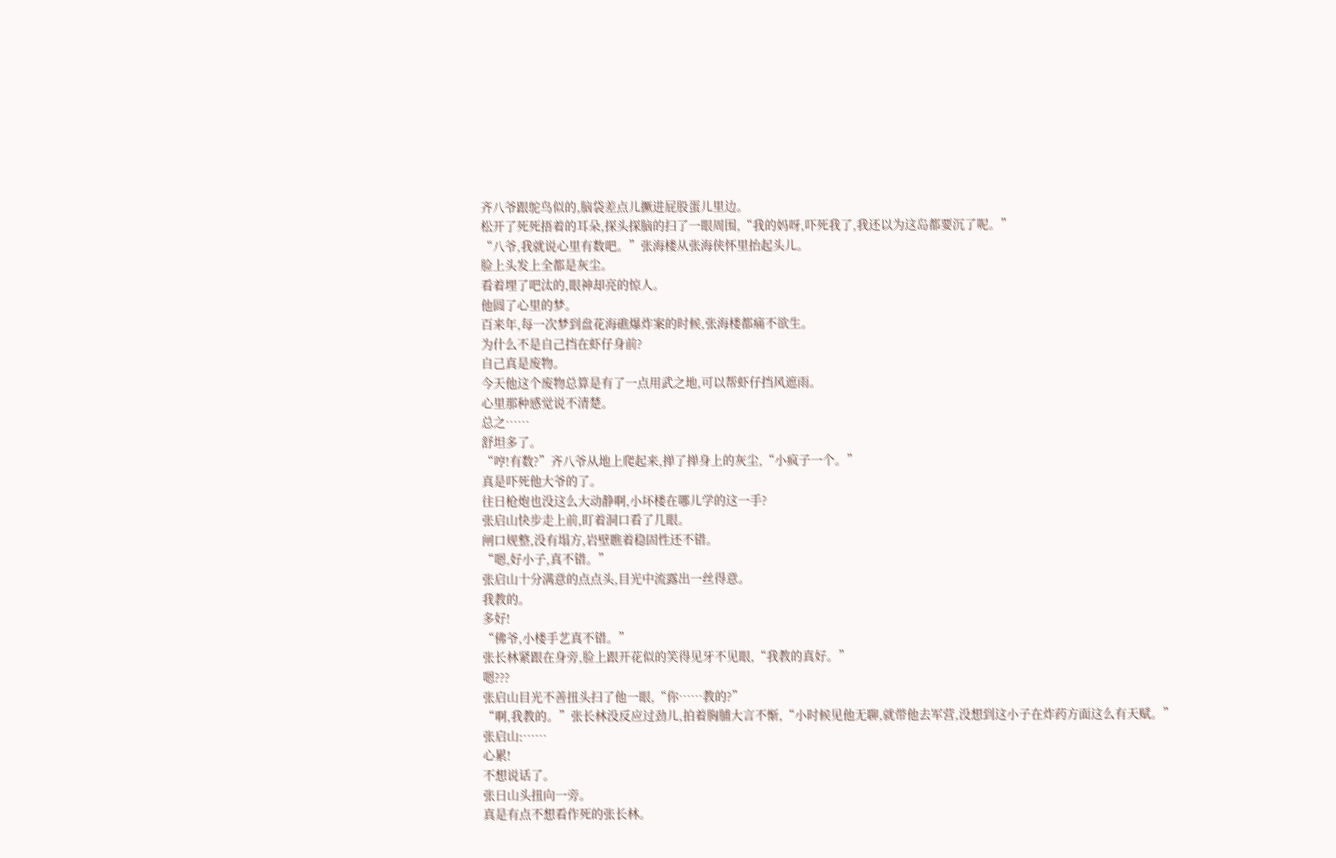齐八爷跟鸵鸟似的,脑袋差点儿撅进屁股蛋儿里边。
松开了死死捂着的耳朵,探头探脑的扫了一眼周围,“我的妈呀,吓死我了,我还以为这岛都要沉了呢。”
“八爷,我就说心里有数吧。”张海楼从张海侠怀里抬起头儿。
脸上头发上全都是灰尘。
看着埋了吧汰的,眼神却亮的惊人。
他圆了心里的梦。
百来年,每一次梦到盘花海礁爆炸案的时候,张海楼都痛不欲生。
为什么不是自己挡在虾仔身前?
自己真是废物。
今天他这个废物总算是有了一点用武之地,可以帮虾仔挡风遮雨。
心里那种感觉说不清楚。
总之……
舒坦多了。
“哼!有数?”齐八爷从地上爬起来,掸了掸身上的灰尘,“小疯子一个。”
真是吓死他大爷的了。
往日枪炮也没这么大动静啊,小坏楼在哪儿学的这一手?
张启山快步走上前,盯着洞口看了几眼。
闸口规整,没有塌方,岩壁瞧着稳固性还不错。
“嗯,好小子,真不错。”
张启山十分满意的点点头,目光中流露出一丝得意。
我教的。
多好!
“佛爷,小楼手艺真不错。”
张长林紧跟在身旁,脸上跟开花似的笑得见牙不见眼,“我教的真好。”
嗯???
张启山目光不善扭头扫了他一眼,“你……教的?”
“啊,我教的。”张长林没反应过劲儿,拍着胸脯大言不惭,“小时候见他无聊,就带他去军营,没想到这小子在炸药方面这么有天赋。”
张启山:……
心累!
不想说话了。
张日山头扭向一旁。
真是有点不想看作死的张长林。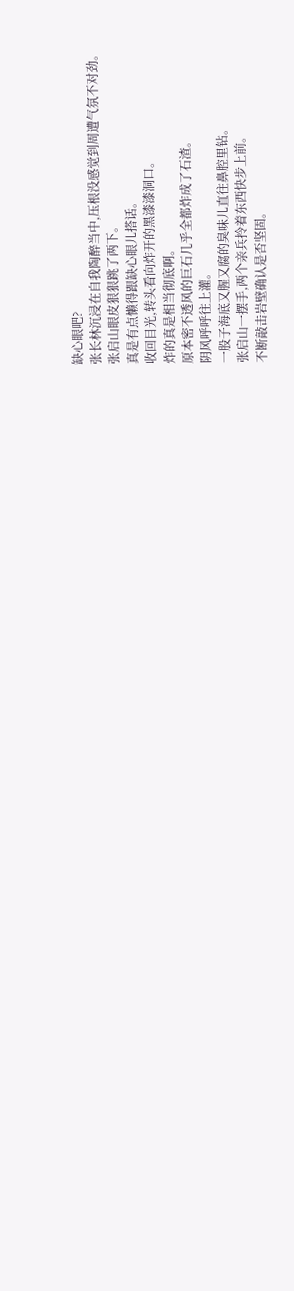缺心眼吧?
张长林沉浸在自我陶醉当中,压根没感觉到周遭气氛不对劲。
张启山眼皮狠狠跳了两下。
真是有点懒得跟缺心眼儿搭话。
收回目光,转头看向炸开的黑漆漆洞口。
炸的真是相当彻底啊。
原本密不透风的巨石几乎全都炸成了石渣。
阴风呼呼往上灌。
一股子海底又腥又腐的臭味儿直往鼻腔里钻。
张启山一摆手,两个亲兵拎着东西快步上前。
不断敲击岩壁确认是否坚固。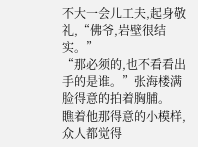不大一会儿工夫,起身敬礼,“佛爷,岩壁很结实。”
“那必须的,也不看看出手的是谁。”张海楼满脸得意的拍着胸脯。
瞧着他那得意的小模样,众人都觉得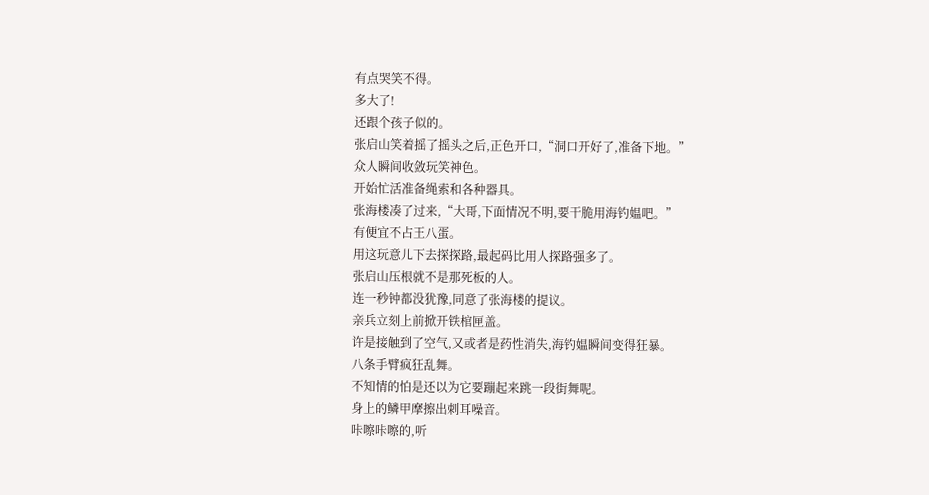有点哭笑不得。
多大了!
还跟个孩子似的。
张启山笑着摇了摇头之后,正色开口,“洞口开好了,准备下地。”
众人瞬间收敛玩笑神色。
开始忙活准备绳索和各种器具。
张海楼凑了过来,“大哥,下面情况不明,要干脆用海钓媪吧。”
有便宜不占王八蛋。
用这玩意儿下去探探路,最起码比用人探路强多了。
张启山压根就不是那死板的人。
连一秒钟都没犹豫,同意了张海楼的提议。
亲兵立刻上前掀开铁棺匣盖。
许是接触到了空气,又或者是药性消失,海钓媪瞬间变得狂暴。
八条手臂疯狂乱舞。
不知情的怕是还以为它要蹦起来跳一段街舞呢。
身上的鳞甲摩擦出刺耳噪音。
咔嚓咔嚓的,听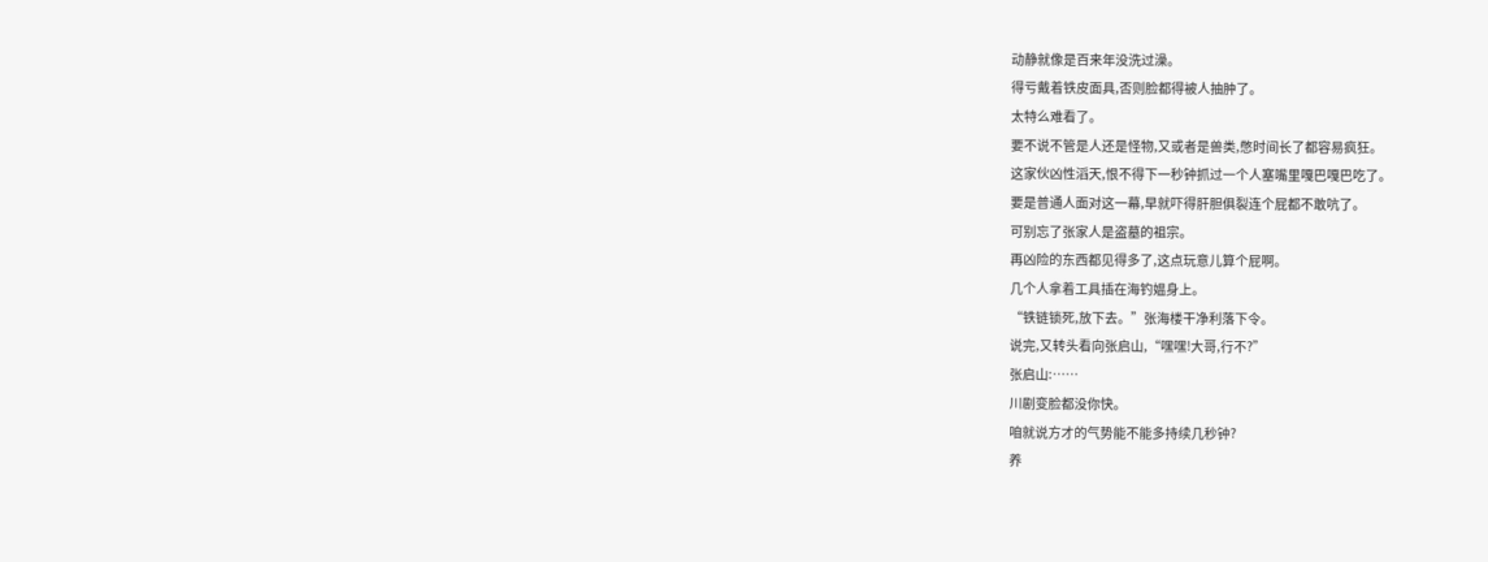动静就像是百来年没洗过澡。
得亏戴着铁皮面具,否则脸都得被人抽肿了。
太特么难看了。
要不说不管是人还是怪物,又或者是兽类,憋时间长了都容易疯狂。
这家伙凶性滔天,恨不得下一秒钟抓过一个人塞嘴里嘎巴嘎巴吃了。
要是普通人面对这一幕,早就吓得肝胆俱裂连个屁都不敢吭了。
可别忘了张家人是盗墓的祖宗。
再凶险的东西都见得多了,这点玩意儿算个屁啊。
几个人拿着工具插在海钓媪身上。
“铁链锁死,放下去。”张海楼干净利落下令。
说完,又转头看向张启山,“嘿嘿!大哥,行不?”
张启山:……
川剧变脸都没你快。
咱就说方才的气势能不能多持续几秒钟?
养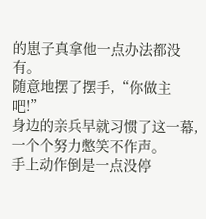的崽子真拿他一点办法都没有。
随意地摆了摆手,“你做主吧!”
身边的亲兵早就习惯了这一幕,一个个努力憋笑不作声。
手上动作倒是一点没停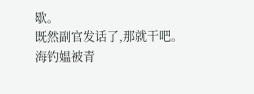歇。
既然副官发话了,那就干吧。
海钓媪被青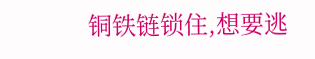铜铁链锁住,想要逃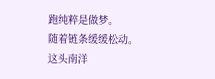跑纯粹是做梦。
随着链条缓缓松动。
这头南洋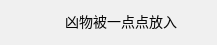凶物被一点点放入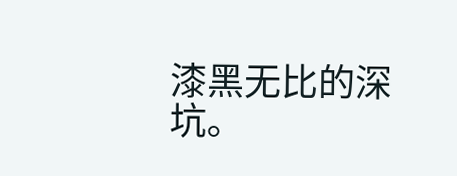漆黑无比的深坑。